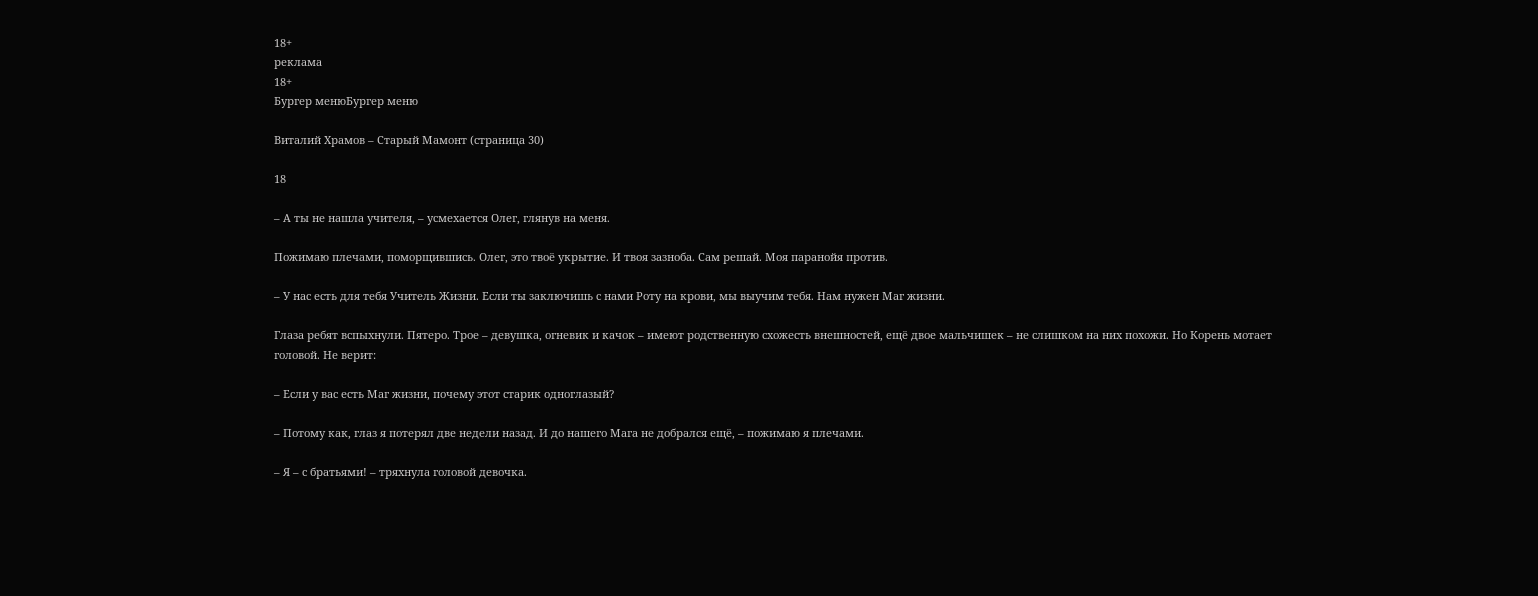18+
реклама
18+
Бургер менюБургер меню

Виталий Храмов – Старый Мамонт (страница 30)

18

– А ты не нашла учителя, – усмехается Олег, глянув на меня.

Пожимаю плечами, поморщившись. Олег, это твоё укрытие. И твоя зазноба. Сам решай. Моя паранойя против.

– У нас есть для тебя Учитель Жизни. Если ты заключишь с нами Роту на крови, мы выучим тебя. Нам нужен Маг жизни.

Глаза ребят вспыхнули. Пятеро. Трое – девушка, огневик и качок – имеют родственную схожесть внешностей, ещё двое мальчишек – не слишком на них похожи. Но Корень мотает головой. Не верит:

– Если у вас есть Маг жизни, почему этот старик одноглазый?

– Потому как, глаз я потерял две недели назад. И до нашего Мага не добрался ещё, – пожимаю я плечами.

– Я – с братьями! – тряхнула головой девочка.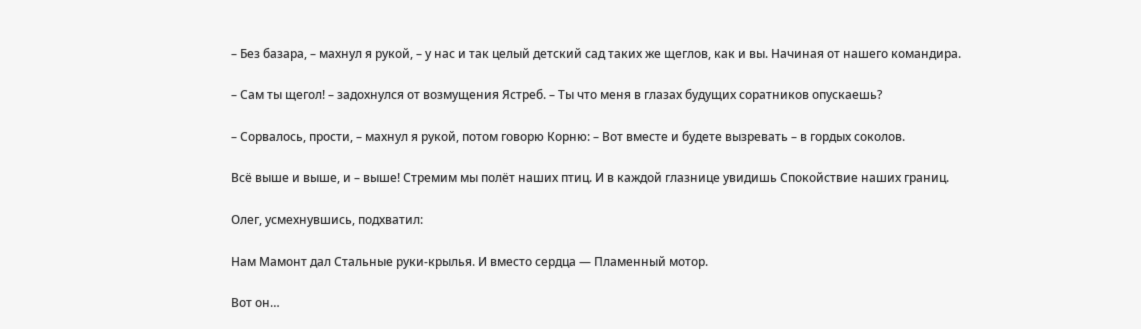– Без базара, – махнул я рукой, – у нас и так целый детский сад таких же щеглов, как и вы. Начиная от нашего командира.

– Сам ты щегол! – задохнулся от возмущения Ястреб. – Ты что меня в глазах будущих соратников опускаешь?

– Сорвалось, прости, – махнул я рукой, потом говорю Корню: – Вот вместе и будете вызревать – в гордых соколов.

Всё выше и выше, и – выше! Стремим мы полёт наших птиц. И в каждой глазнице увидишь Спокойствие наших границ.

Олег, усмехнувшись, подхватил:

Нам Мамонт дал Стальные руки-крылья. И вместо сердца — Пламенный мотор.

Вот он…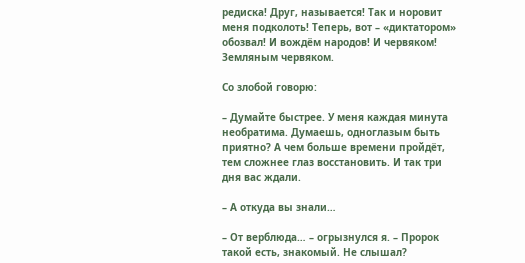редиска! Друг, называется! Так и норовит меня подколоть! Теперь, вот – «диктатором» обозвал! И вождём народов! И червяком! Земляным червяком.

Со злобой говорю:

– Думайте быстрее. У меня каждая минута необратима. Думаешь, одноглазым быть приятно? А чем больше времени пройдёт, тем сложнее глаз восстановить. И так три дня вас ждали.

– А откуда вы знали…

– От верблюда… – огрызнулся я. – Пророк такой есть, знакомый. Не слышал?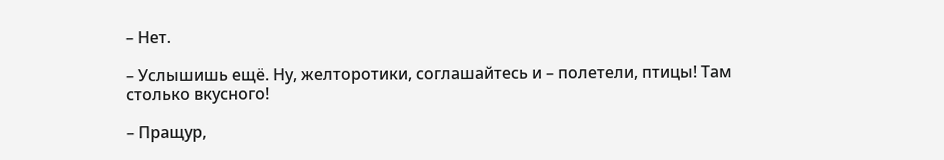– Нет.

– Услышишь ещё. Ну, желторотики, соглашайтесь и – полетели, птицы! Там столько вкусного!

– Пращур,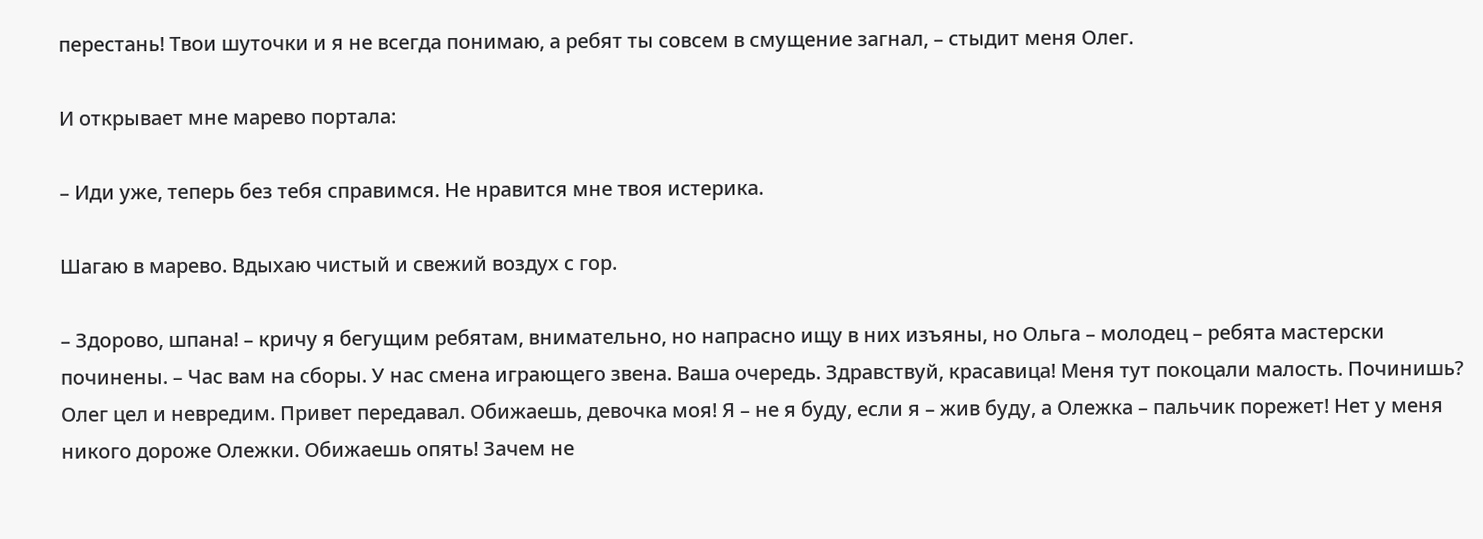перестань! Твои шуточки и я не всегда понимаю, а ребят ты совсем в смущение загнал, – стыдит меня Олег.

И открывает мне марево портала:

– Иди уже, теперь без тебя справимся. Не нравится мне твоя истерика.

Шагаю в марево. Вдыхаю чистый и свежий воздух с гор.

– Здорово, шпана! – кричу я бегущим ребятам, внимательно, но напрасно ищу в них изъяны, но Ольга – молодец – ребята мастерски починены. – Час вам на сборы. У нас смена играющего звена. Ваша очередь. Здравствуй, красавица! Меня тут покоцали малость. Починишь? Олег цел и невредим. Привет передавал. Обижаешь, девочка моя! Я – не я буду, если я – жив буду, а Олежка – пальчик порежет! Нет у меня никого дороже Олежки. Обижаешь опять! Зачем не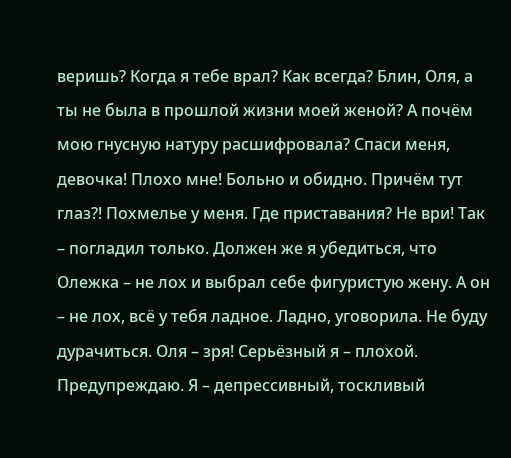веришь? Когда я тебе врал? Как всегда? Блин, Оля, а ты не была в прошлой жизни моей женой? А почём мою гнусную натуру расшифровала? Спаси меня, девочка! Плохо мне! Больно и обидно. Причём тут глаз?! Похмелье у меня. Где приставания? Не ври! Так – погладил только. Должен же я убедиться, что Олежка – не лох и выбрал себе фигуристую жену. А он – не лох, всё у тебя ладное. Ладно, уговорила. Не буду дурачиться. Оля – зря! Серьёзный я – плохой. Предупреждаю. Я – депрессивный, тоскливый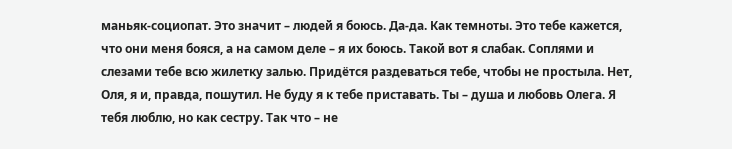маньяк-социопат. Это значит – людей я боюсь. Да-да. Как темноты. Это тебе кажется, что они меня бояся, а на самом деле – я их боюсь. Такой вот я слабак. Соплями и слезами тебе всю жилетку залью. Придётся раздеваться тебе, чтобы не простыла. Нет, Оля, я и, правда, пошутил. Не буду я к тебе приставать. Ты – душа и любовь Олега. Я тебя люблю, но как сестру. Так что – не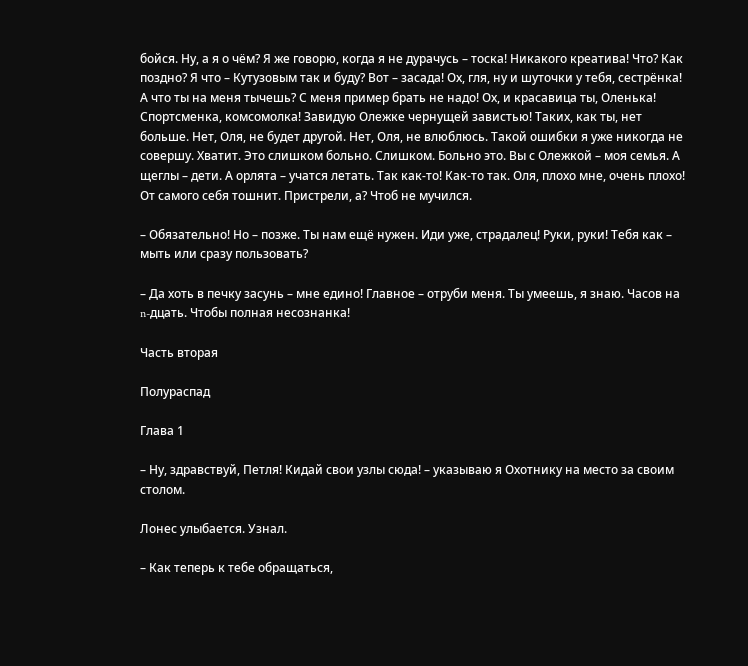бойся. Ну, а я о чём? Я же говорю, когда я не дурачусь – тоска! Никакого креатива! Что? Как поздно? Я что – Кутузовым так и буду? Вот – засада! Ох, гля, ну и шуточки у тебя, сестрёнка! А что ты на меня тычешь? С меня пример брать не надо! Ох, и красавица ты, Оленька! Спортсменка, комсомолка! Завидую Олежке чернущей завистью! Таких, как ты, нет больше. Нет, Оля, не будет другой. Нет, Оля, не влюблюсь. Такой ошибки я уже никогда не совершу. Хватит. Это слишком больно. Слишком. Больно это. Вы с Олежкой – моя семья. А щеглы – дети. А орлята – учатся летать. Так как-то! Как-то так. Оля, плохо мне, очень плохо! От самого себя тошнит. Пристрели, а? Чтоб не мучился.

– Обязательно! Но – позже. Ты нам ещё нужен. Иди уже, страдалец! Руки, руки! Тебя как – мыть или сразу пользовать?

– Да хоть в печку засунь – мне едино! Главное – отруби меня. Ты умеешь, я знаю. Часов на n-дцать. Чтобы полная несознанка!

Часть вторая

Полураспад

Глава 1

– Ну, здравствуй, Петля! Кидай свои узлы сюда! – указываю я Охотнику на место за своим столом.

Лонес улыбается. Узнал.

– Как теперь к тебе обращаться,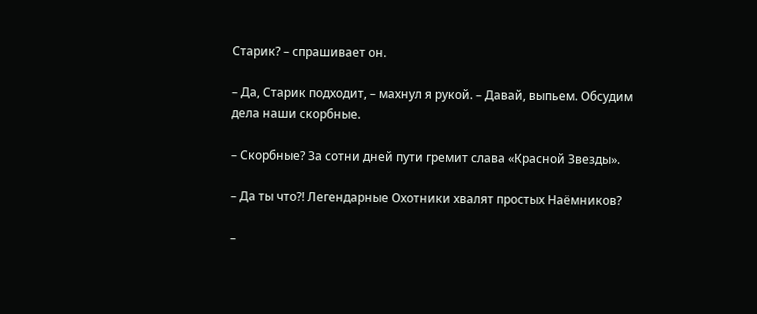Старик? – спрашивает он.

– Да, Старик подходит, – махнул я рукой. – Давай, выпьем. Обсудим дела наши скорбные.

– Скорбные? За сотни дней пути гремит слава «Красной Звезды».

– Да ты что?! Легендарные Охотники хвалят простых Наёмников?

–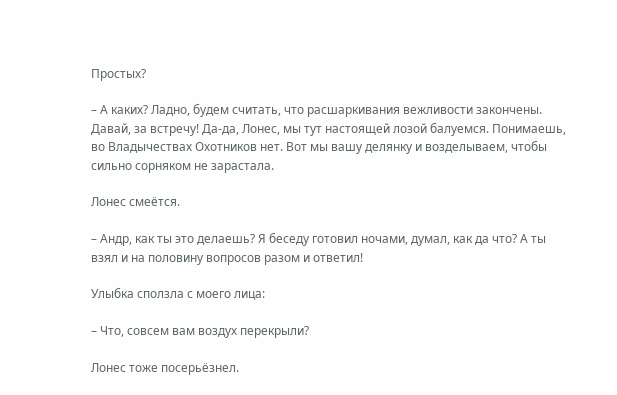Простых?

– А каких? Ладно, будем считать, что расшаркивания вежливости закончены. Давай, за встречу! Да-да, Лонес, мы тут настоящей лозой балуемся. Понимаешь, во Владычествах Охотников нет. Вот мы вашу делянку и возделываем, чтобы сильно сорняком не зарастала.

Лонес смеётся.

– Андр, как ты это делаешь? Я беседу готовил ночами, думал, как да что? А ты взял и на половину вопросов разом и ответил!

Улыбка сползла с моего лица:

– Что, совсем вам воздух перекрыли?

Лонес тоже посерьёзнел.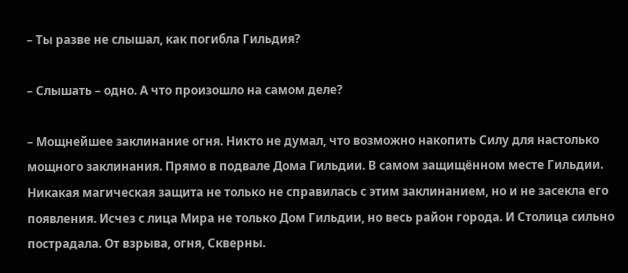– Ты разве не слышал, как погибла Гильдия?

– Слышать – одно. А что произошло на самом деле?

– Мощнейшее заклинание огня. Никто не думал, что возможно накопить Силу для настолько мощного заклинания. Прямо в подвале Дома Гильдии. В самом защищённом месте Гильдии. Никакая магическая защита не только не справилась с этим заклинанием, но и не засекла его появления. Исчез с лица Мира не только Дом Гильдии, но весь район города. И Столица сильно пострадала. От взрыва, огня, Скверны.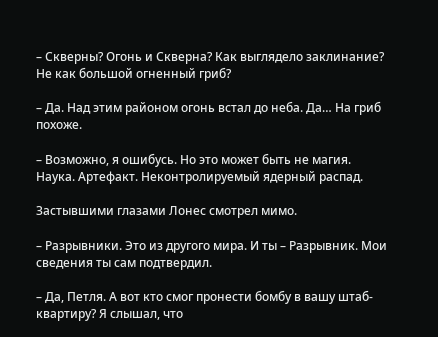– Скверны? Огонь и Скверна? Как выглядело заклинание? Не как большой огненный гриб?

– Да. Над этим районом огонь встал до неба. Да… На гриб похоже.

– Возможно, я ошибусь. Но это может быть не магия. Наука. Артефакт. Неконтролируемый ядерный распад.

Застывшими глазами Лонес смотрел мимо.

– Разрывники. Это из другого мира. И ты – Разрывник. Мои сведения ты сам подтвердил.

– Да, Петля. А вот кто смог пронести бомбу в вашу штаб-квартиру? Я слышал, что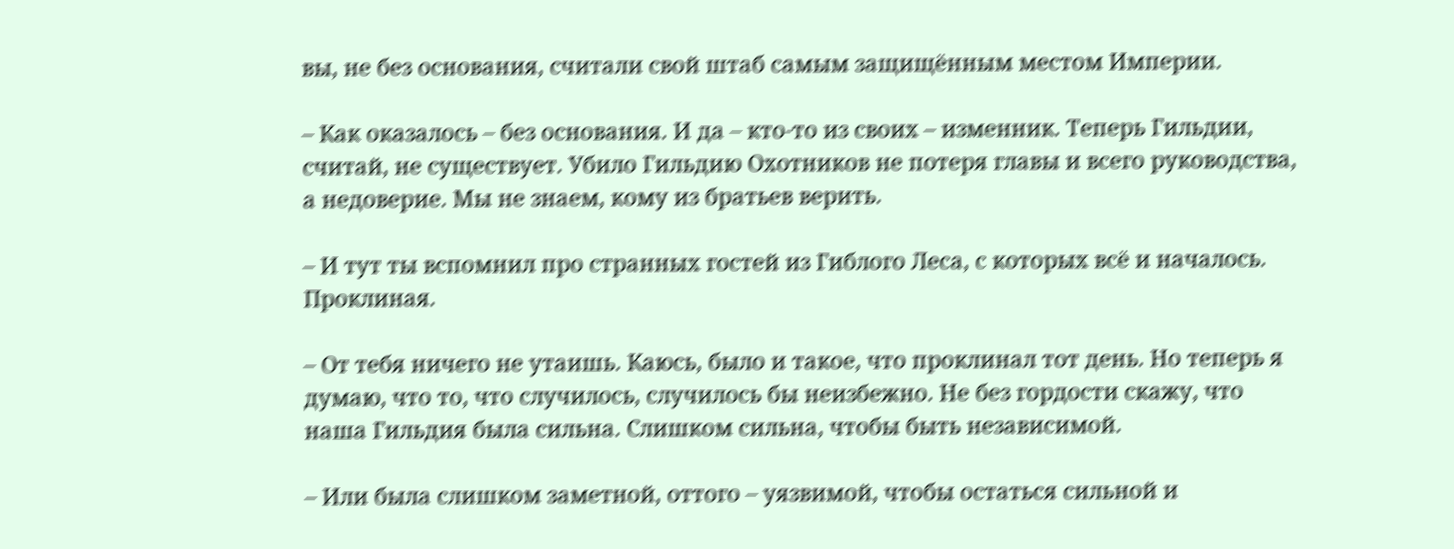вы, не без основания, считали свой штаб самым защищённым местом Империи.

– Как оказалось – без основания. И да – кто-то из своих – изменник. Теперь Гильдии, считай, не существует. Убило Гильдию Охотников не потеря главы и всего руководства, а недоверие. Мы не знаем, кому из братьев верить.

– И тут ты вспомнил про странных гостей из Гиблого Леса, с которых всё и началось. Проклиная.

– От тебя ничего не утаишь. Каюсь, было и такое, что проклинал тот день. Но теперь я думаю, что то, что случилось, случилось бы неизбежно. Не без гордости скажу, что наша Гильдия была сильна. Слишком сильна, чтобы быть независимой.

– Или была слишком заметной, оттого – уязвимой, чтобы остаться сильной и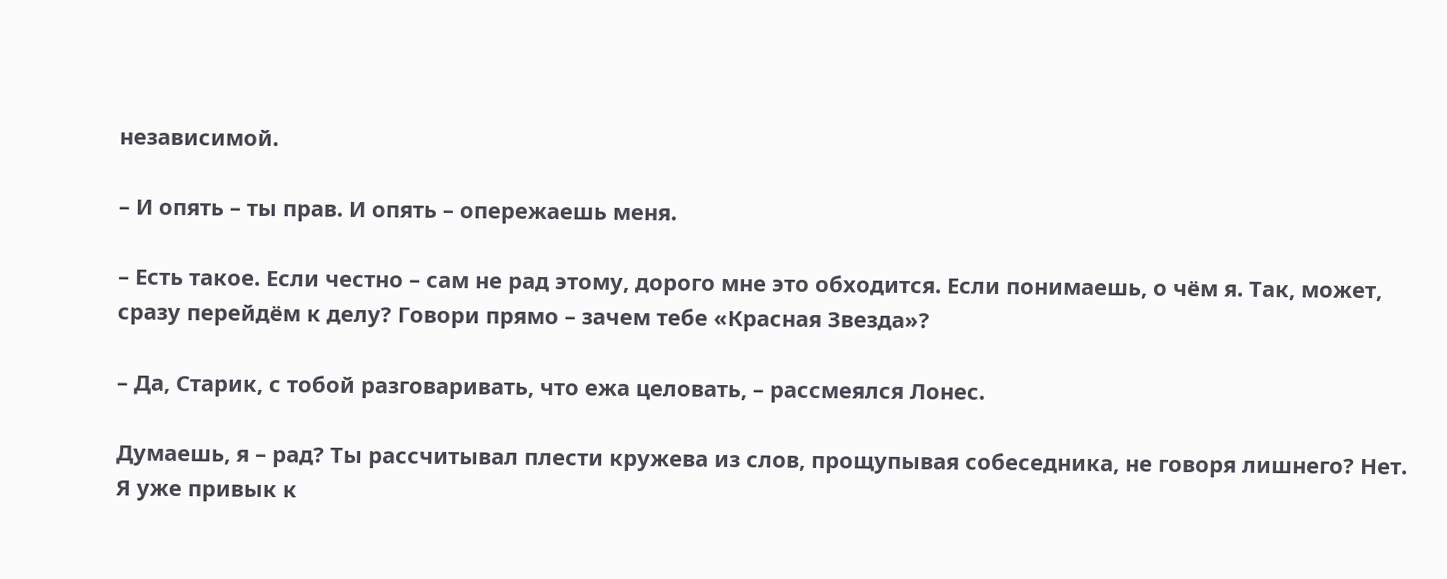независимой.

– И опять – ты прав. И опять – опережаешь меня.

– Есть такое. Если честно – сам не рад этому, дорого мне это обходится. Если понимаешь, о чём я. Так, может, сразу перейдём к делу? Говори прямо – зачем тебе «Красная Звезда»?

– Да, Старик, с тобой разговаривать, что ежа целовать, – рассмеялся Лонес.

Думаешь, я – рад? Ты рассчитывал плести кружева из слов, прощупывая собеседника, не говоря лишнего? Нет. Я уже привык к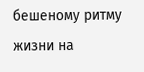бешеному ритму жизни на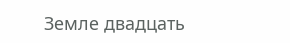Земле двадцать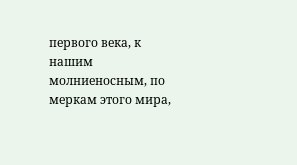первого века, к нашим молниеносным, по меркам этого мира,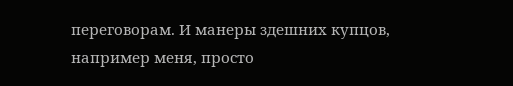переговорам. И манеры здешних купцов, например меня, просто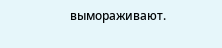вымораживают.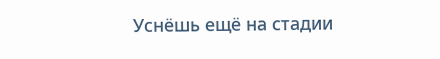Уснёшь ещё на стадии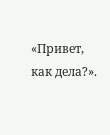«Привет, как дела?».